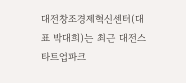대전창조경제혁신센터(대표 박대희)는 최근 대전스타트업파크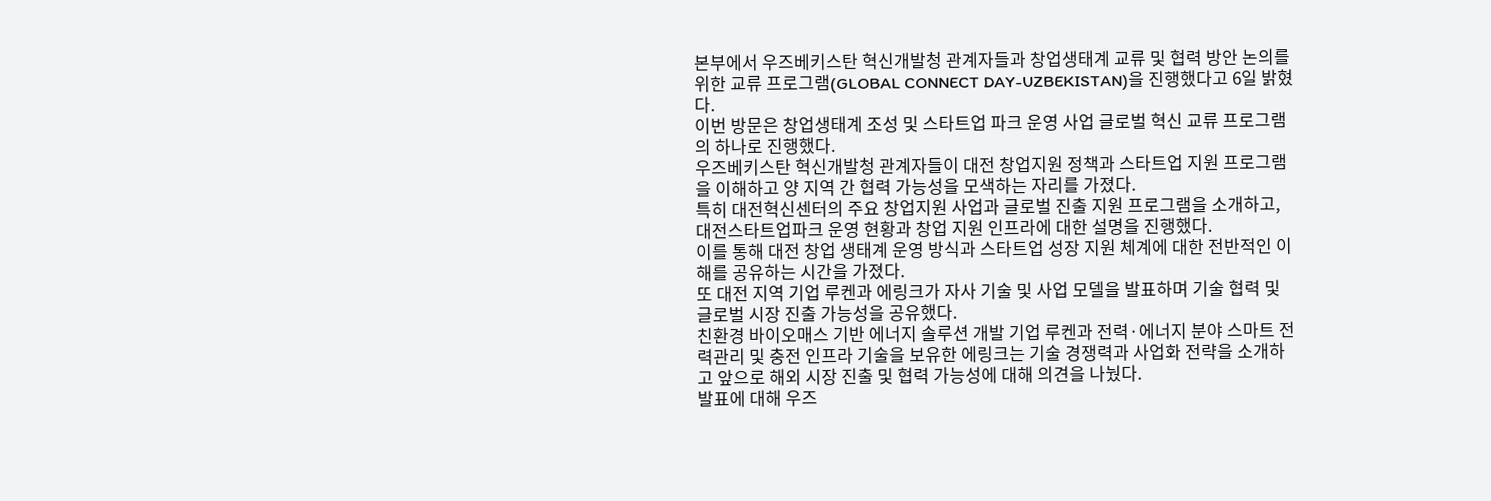본부에서 우즈베키스탄 혁신개발청 관계자들과 창업생태계 교류 및 협력 방안 논의를 위한 교류 프로그램(GLOBAL CONNECT DAY-UZBEKISTAN)을 진행했다고 6일 밝혔다.
이번 방문은 창업생태계 조성 및 스타트업 파크 운영 사업 글로벌 혁신 교류 프로그램의 하나로 진행했다.
우즈베키스탄 혁신개발청 관계자들이 대전 창업지원 정책과 스타트업 지원 프로그램을 이해하고 양 지역 간 협력 가능성을 모색하는 자리를 가졌다.
특히 대전혁신센터의 주요 창업지원 사업과 글로벌 진출 지원 프로그램을 소개하고, 대전스타트업파크 운영 현황과 창업 지원 인프라에 대한 설명을 진행했다.
이를 통해 대전 창업 생태계 운영 방식과 스타트업 성장 지원 체계에 대한 전반적인 이해를 공유하는 시간을 가졌다.
또 대전 지역 기업 루켄과 에링크가 자사 기술 및 사업 모델을 발표하며 기술 협력 및 글로벌 시장 진출 가능성을 공유했다.
친환경 바이오매스 기반 에너지 솔루션 개발 기업 루켄과 전력·에너지 분야 스마트 전력관리 및 충전 인프라 기술을 보유한 에링크는 기술 경쟁력과 사업화 전략을 소개하고 앞으로 해외 시장 진출 및 협력 가능성에 대해 의견을 나눴다.
발표에 대해 우즈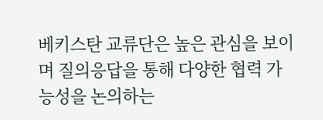베키스탄 교류단은 높은 관심을 보이며 질의응답을 통해 다양한 협력 가능성을 논의하는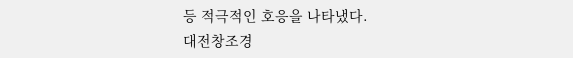등 적극적인 호응을 나타냈다.
대전창조경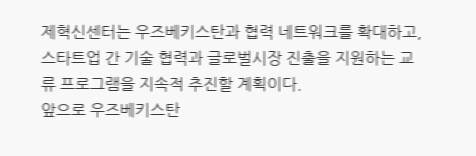제혁신센터는 우즈베키스탄과 협력 네트워크를 확대하고, 스타트업 간 기술 협력과 글로벌시장 진출을 지원하는 교류 프로그램을 지속적 추진할 계획이다.
앞으로 우즈베키스탄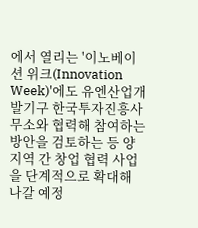에서 열리는 '이노베이션 위크(Innovation Week)'에도 유엔산업개발기구 한국투자진흥사무소와 협력해 참여하는 방안을 검토하는 등 양 지역 간 창업 협력 사업을 단계적으로 확대해 나갈 예정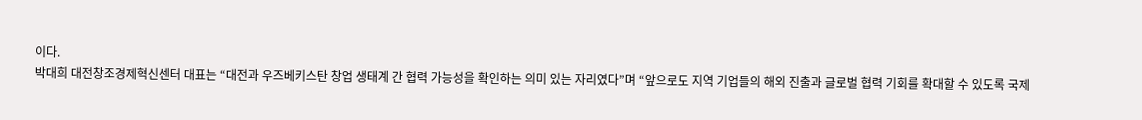이다.
박대희 대전창조경제혁신센터 대표는 “대전과 우즈베키스탄 창업 생태계 간 협력 가능성을 확인하는 의미 있는 자리였다”며 “앞으로도 지역 기업들의 해외 진출과 글로벌 협력 기회를 확대할 수 있도록 국제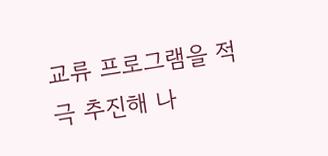교류 프로그램을 적극 추진해 나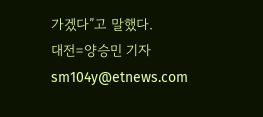가겠다”고 말했다.
대전=양승민 기자 sm104y@etnews.com